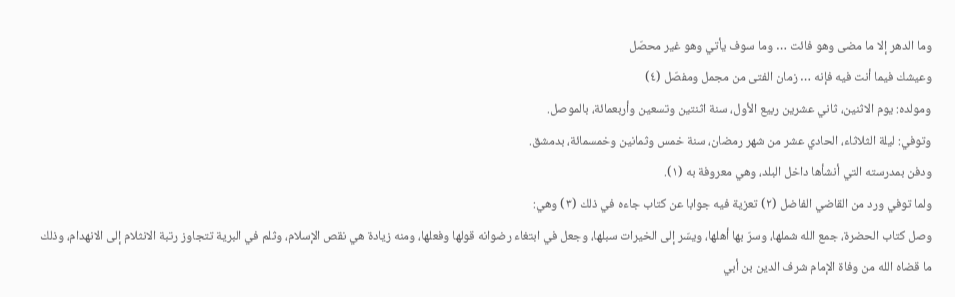وما الدهر إلا ما مضى وهو فائت … وما سوف يأتي وهو غير محصّل
وعيشك فيما أنت فيه فإنه … زمان الفتى من مجمل ومفصّل (٤)
ومولده: يوم الاثنين، ثاني عشرين ربيع الأول، سنة اثنتين وتسعين وأربعمائة، بالموصل.
وتوفي: ليلة الثلاثاء، الحادي عشر من شهر رمضان، سنة خمس وثمانين وخمسمائة، بدمشق.
ودفن بمدرسته التي أنشأها داخل البلد، وهي معروفة به (١).
ولما توفي ورد من القاضي الفاضل (٢) تعزية فيه جوابا عن كتاب جاءه في ذلك (٣) وهي:
وصل كتاب الحضرة، جمع الله شملها، وسرّ بها أهلها، ويسّر إلى الخيرات سبلها، وجعل في ابتغاء رضوانه قولها وفعلها، ومنه زيادة هي نقص الإسلام، وثلم في البرية تتجاوز رتبة الانثلام إلى الانهدام، وذلك ما قضاه الله من وفاة الإمام شرف الدين بن أبي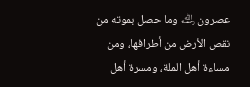عصرون ﵀ وما حصل بموته من نقص الأرض من أطرافها، ومن مساءة أهل الملة، ومسرة أهل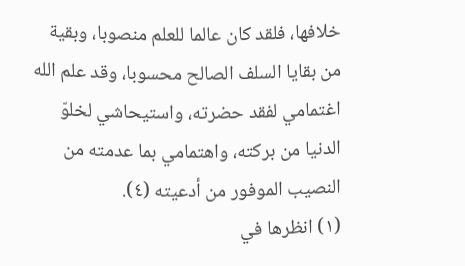خلافها، فلقد كان عالما للعلم منصوبا، وبقية من بقايا السلف الصالح محسوبا، وقد علم الله اغتمامي لفقد حضرته، واستيحاشي لخلوّ الدنيا من بركته، واهتمامي بما عدمته من النصيب الموفور من أدعيته (٤).
(١) انظرها في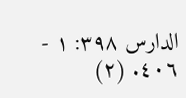الدارس ٣٩٨: ١ - ٤٠٦. (٢)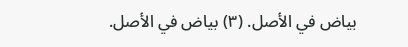بياض في الأصل. (٣) بياض في الأصل.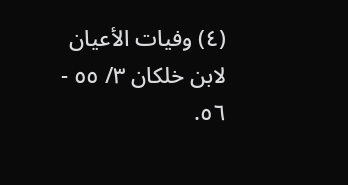(٤) وفيات الأعيان لابن خلكان ٣/ ٥٥ - ٥٦.